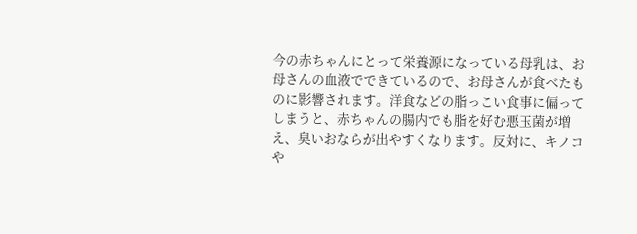今の赤ちゃんにとって栄養源になっている母乳は、お母さんの血液でできているので、お母さんが食べたものに影響されます。洋食などの脂っこい食事に偏ってしまうと、赤ちゃんの腸内でも脂を好む悪玉菌が増え、臭いおならが出やすくなります。反対に、キノコや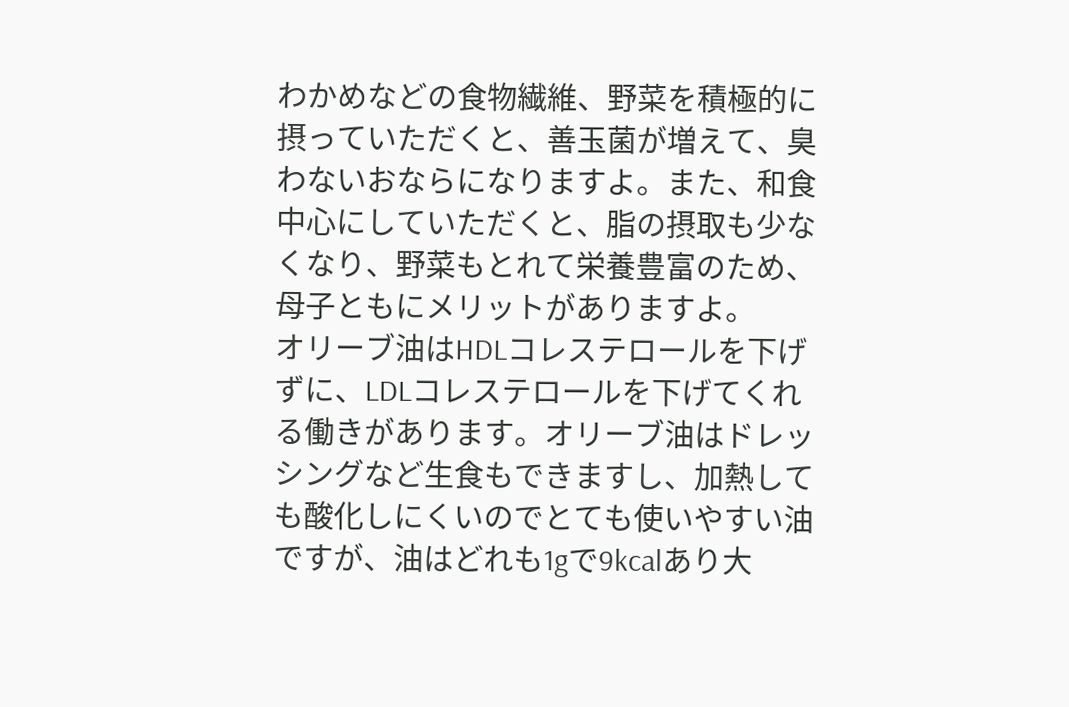わかめなどの食物繊維、野菜を積極的に摂っていただくと、善玉菌が増えて、臭わないおならになりますよ。また、和食中心にしていただくと、脂の摂取も少なくなり、野菜もとれて栄養豊富のため、母子ともにメリットがありますよ。
オリーブ油はHDLコレステロールを下げずに、LDLコレステロールを下げてくれる働きがあります。オリーブ油はドレッシングなど生食もできますし、加熱しても酸化しにくいのでとても使いやすい油ですが、油はどれも1gで9kcalあり大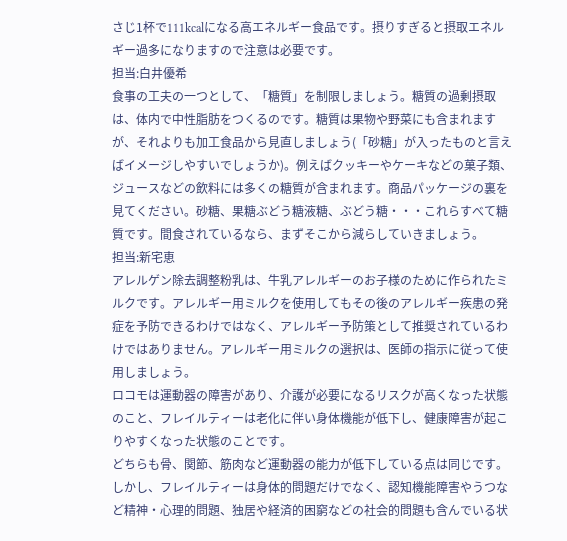さじ1杯で111kcalになる高エネルギー食品です。摂りすぎると摂取エネルギー過多になりますので注意は必要です。
担当:白井優希
食事の工夫の一つとして、「糖質」を制限しましょう。糖質の過剰摂取は、体内で中性脂肪をつくるのです。糖質は果物や野菜にも含まれますが、それよりも加工食品から見直しましょう(「砂糖」が入ったものと言えばイメージしやすいでしょうか)。例えばクッキーやケーキなどの菓子類、ジュースなどの飲料には多くの糖質が含まれます。商品パッケージの裏を見てください。砂糖、果糖ぶどう糖液糖、ぶどう糖・・・これらすべて糖質です。間食されているなら、まずそこから減らしていきましょう。
担当:新宅恵
アレルゲン除去調整粉乳は、牛乳アレルギーのお子様のために作られたミルクです。アレルギー用ミルクを使用してもその後のアレルギー疾患の発症を予防できるわけではなく、アレルギー予防策として推奨されているわけではありません。アレルギー用ミルクの選択は、医師の指示に従って使用しましょう。
ロコモは運動器の障害があり、介護が必要になるリスクが高くなった状態のこと、フレイルティーは老化に伴い身体機能が低下し、健康障害が起こりやすくなった状態のことです。
どちらも骨、関節、筋肉など運動器の能力が低下している点は同じです。
しかし、フレイルティーは身体的問題だけでなく、認知機能障害やうつなど精神・心理的問題、独居や経済的困窮などの社会的問題も含んでいる状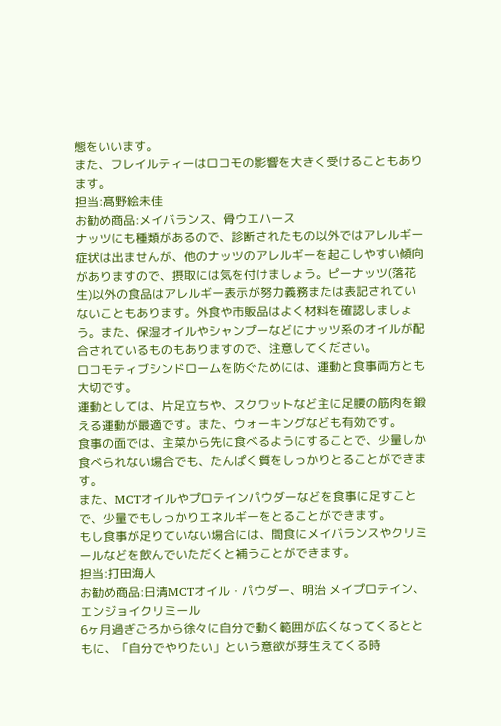態をいいます。
また、フレイルティーはロコモの影響を大きく受けることもあります。
担当:髙野絵未佳
お勧め商品:メイバランス、骨ウエハース
ナッツにも種類があるので、診断されたもの以外ではアレルギー症状は出ませんが、他のナッツのアレルギーを起こしやすい傾向がありますので、摂取には気を付けましょう。ピーナッツ(落花生)以外の食品はアレルギー表示が努力義務または表記されていないこともあります。外食や市販品はよく材料を確認しましょう。また、保湿オイルやシャンプーなどにナッツ系のオイルが配合されているものもありますので、注意してください。
ロコモティブシンドロームを防ぐためには、運動と食事両方とも大切です。
運動としては、片足立ちや、スクワットなど主に足腰の筋肉を鍛える運動が最適です。また、ウォーキングなども有効です。
食事の面では、主菜から先に食べるようにすることで、少量しか食べられない場合でも、たんぱく質をしっかりとることができます。
また、MCTオイルやプロテインパウダーなどを食事に足すことで、少量でもしっかりエネルギーをとることができます。
もし食事が足りていない場合には、間食にメイバランスやクリミールなどを飲んでいただくと補うことができます。
担当:打田海人
お勧め商品:日清MCTオイル・パウダー、明治 メイプロテイン、エンジョイクリミール
6ヶ月過ぎごろから徐々に自分で動く範囲が広くなってくるとともに、「自分でやりたい」という意欲が芽生えてくる時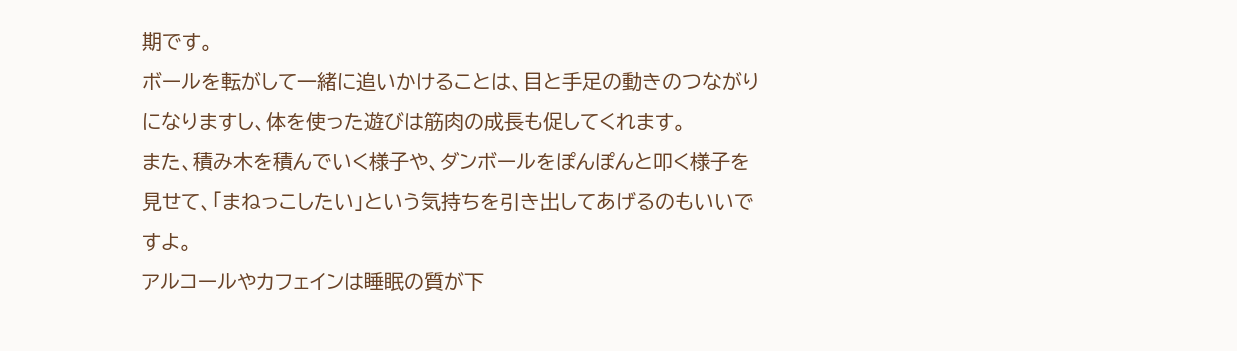期です。
ボールを転がして一緒に追いかけることは、目と手足の動きのつながりになりますし、体を使った遊びは筋肉の成長も促してくれます。
また、積み木を積んでいく様子や、ダンボールをぽんぽんと叩く様子を見せて、「まねっこしたい」という気持ちを引き出してあげるのもいいですよ。
アルコールやカフェインは睡眠の質が下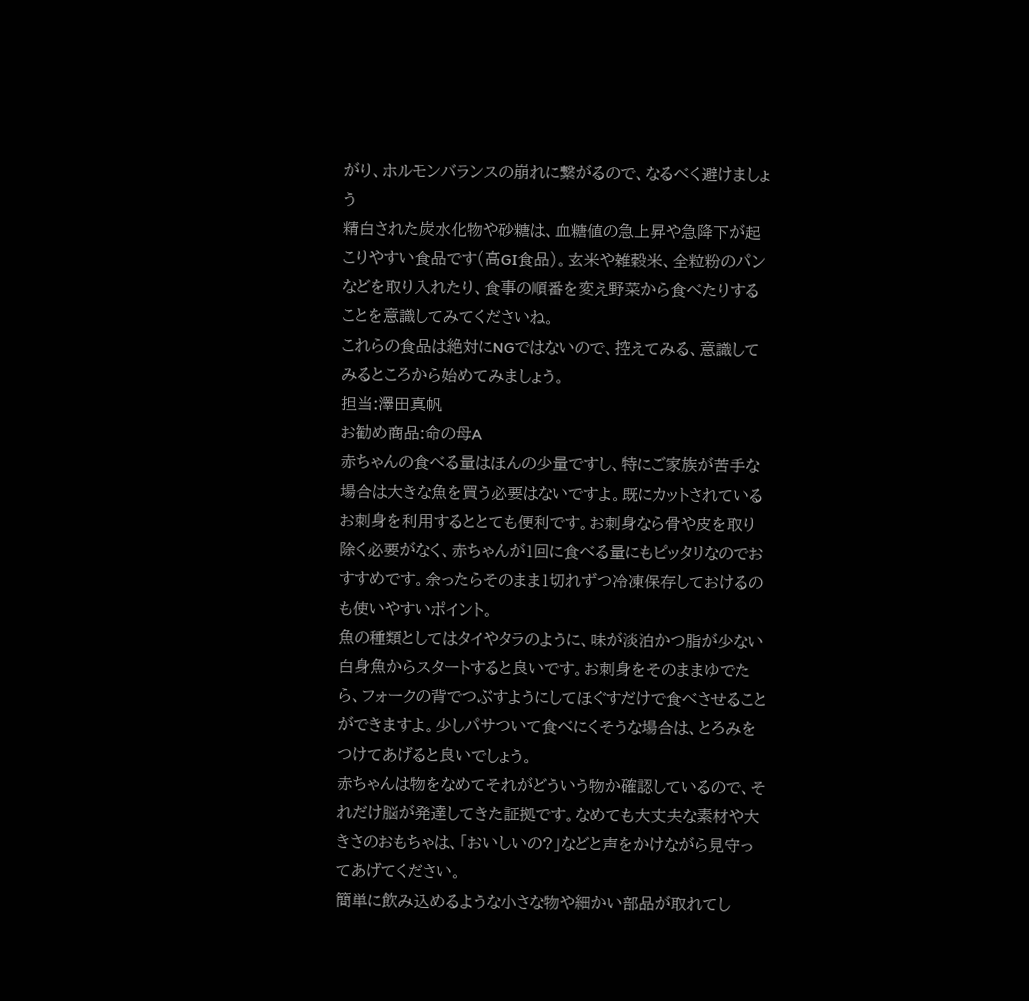がり、ホルモンバランスの崩れに繋がるので、なるべく避けましょう
精白された炭水化物や砂糖は、血糖値の急上昇や急降下が起こりやすい食品です(高GI食品)。玄米や雑穀米、全粒粉のパンなどを取り入れたり、食事の順番を変え野菜から食べたりすることを意識してみてくださいね。
これらの食品は絶対にNGではないので、控えてみる、意識してみるところから始めてみましょう。
担当:澤田真帆
お勧め商品:命の母A
赤ちゃんの食べる量はほんの少量ですし、特にご家族が苦手な場合は大きな魚を買う必要はないですよ。既にカットされているお刺身を利用するととても便利です。お刺身なら骨や皮を取り除く必要がなく、赤ちゃんが1回に食べる量にもピッタリなのでおすすめです。余ったらそのまま1切れずつ冷凍保存しておけるのも使いやすいポイント。
魚の種類としてはタイやタラのように、味が淡泊かつ脂が少ない白身魚からスタートすると良いです。お刺身をそのままゆでたら、フォークの背でつぶすようにしてほぐすだけで食べさせることができますよ。少しパサついて食べにくそうな場合は、とろみをつけてあげると良いでしょう。
赤ちゃんは物をなめてそれがどういう物か確認しているので、それだけ脳が発達してきた証拠です。なめても大丈夫な素材や大きさのおもちゃは、「おいしいの?」などと声をかけながら見守ってあげてください。
簡単に飲み込めるような小さな物や細かい部品が取れてし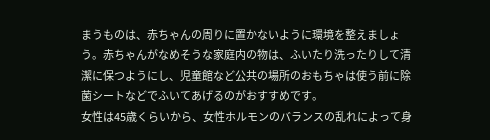まうものは、赤ちゃんの周りに置かないように環境を整えましょう。赤ちゃんがなめそうな家庭内の物は、ふいたり洗ったりして清潔に保つようにし、児童館など公共の場所のおもちゃは使う前に除菌シートなどでふいてあげるのがおすすめです。
女性は45歳くらいから、女性ホルモンのバランスの乱れによって身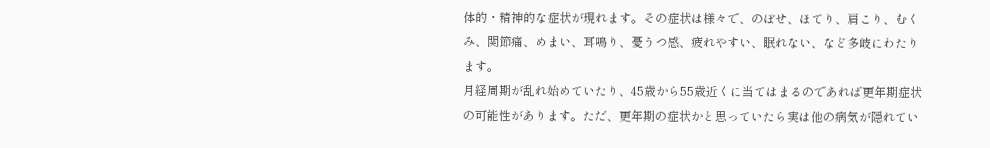体的・精神的な症状が現れます。その症状は様々で、のぼせ、ほてり、肩こり、むくみ、関節痛、めまい、耳鳴り、憂うつ感、疲れやすい、眠れない、など多岐にわたります。
月経周期が乱れ始めていたり、45歳から55歳近くに当てはまるのであれば更年期症状の可能性があります。ただ、更年期の症状かと思っていたら実は他の病気が隠れてい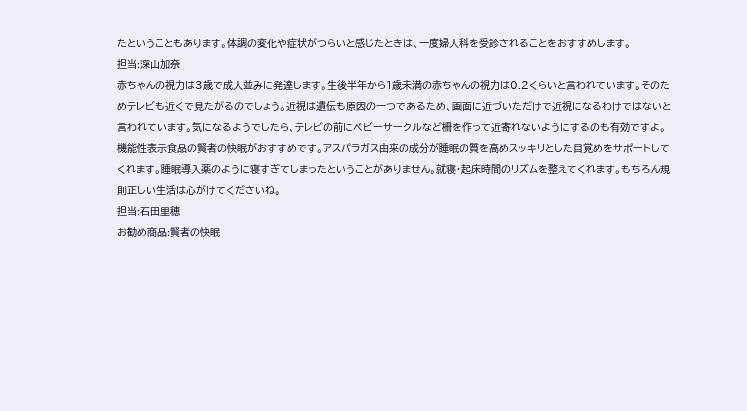たということもあります。体調の変化や症状がつらいと感じたときは、一度婦人科を受診されることをおすすめします。
担当:深山加奈
赤ちゃんの視力は3歳で成人並みに発達します。生後半年から1歳未満の赤ちゃんの視力は0.2くらいと言われています。そのためテレビも近くで見たがるのでしょう。近視は遺伝も原因の一つであるため、画面に近づいただけで近視になるわけではないと言われています。気になるようでしたら、テレビの前にベビーサークルなど柵を作って近寄れないようにするのも有効ですよ。
機能性表示食品の賢者の快眠がおすすめです。アスパラガス由来の成分が睡眠の質を高めスッキリとした目覚めをサポートしてくれます。睡眠導入薬のように寝すぎてしまったということがありません。就寝・起床時間のリズムを整えてくれます。もちろん規則正しい生活は心がけてくださいね。
担当:石田里穂
お勧め商品:賢者の快眠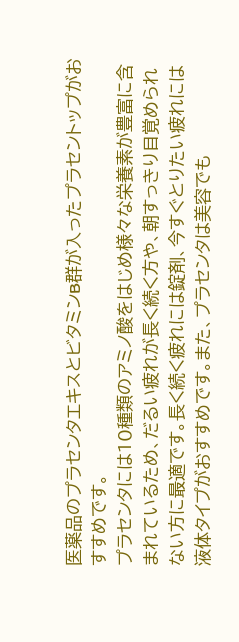医薬品のプラセンタエキスとビタミンB群が入ったプラセントップがおすすめです。
プラセンタには10種類のアミノ酸をはじめ様々な栄養素が豊富に含まれているため、だるい疲れが長く続く方や、朝すっきり目覚められない方に最適です。長く続く疲れには錠剤、今すぐとりたい疲れには液体タイプがおすすめです。また、プラセンタは美容でも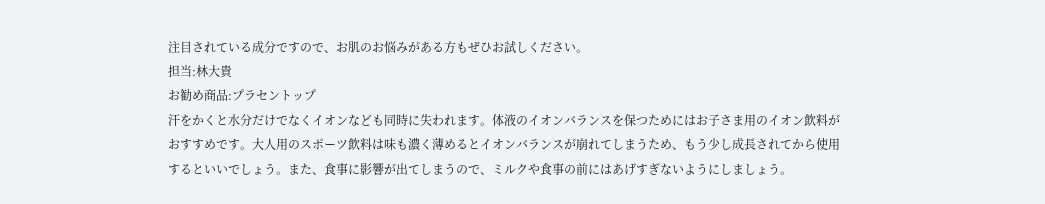注目されている成分ですので、お肌のお悩みがある方もぜひお試しください。
担当:林大貴
お勧め商品:プラセントップ
汗をかくと水分だけでなくイオンなども同時に失われます。体液のイオンバランスを保つためにはお子さま用のイオン飲料がおすすめです。大人用のスポーツ飲料は味も濃く薄めるとイオンバランスが崩れてしまうため、もう少し成長されてから使用するといいでしょう。また、食事に影響が出てしまうので、ミルクや食事の前にはあげすぎないようにしましょう。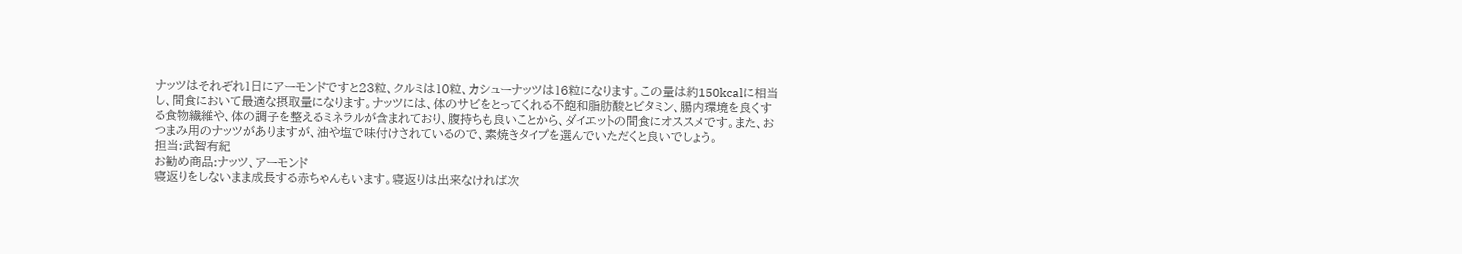ナッツはそれぞれ1日にアーモンドですと23粒、クルミは10粒、カシューナッツは16粒になります。この量は約150kcalに相当し、間食において最適な摂取量になります。ナッツには、体のサビをとってくれる不飽和脂肪酸とビタミン、腸内環境を良くする食物繊維や、体の調子を整えるミネラルが含まれており、腹持ちも良いことから、ダイエットの間食にオススメです。また、おつまみ用のナッツがありますが、油や塩で味付けされているので、素焼きタイプを選んでいただくと良いでしょう。
担当:武智有紀
お勧め商品:ナッツ、アーモンド
寝返りをしないまま成長する赤ちゃんもいます。寝返りは出来なければ次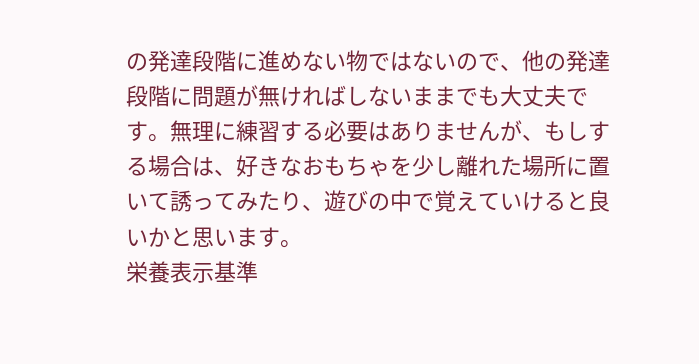の発達段階に進めない物ではないので、他の発達段階に問題が無ければしないままでも大丈夫です。無理に練習する必要はありませんが、もしする場合は、好きなおもちゃを少し離れた場所に置いて誘ってみたり、遊びの中で覚えていけると良いかと思います。
栄養表示基準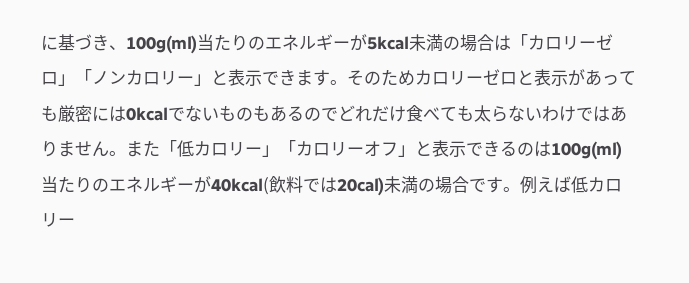に基づき、100g(ml)当たりのエネルギーが5kcal未満の場合は「カロリーゼロ」「ノンカロリー」と表示できます。そのためカロリーゼロと表示があっても厳密には0kcalでないものもあるのでどれだけ食べても太らないわけではありません。また「低カロリー」「カロリーオフ」と表示できるのは100g(ml)当たりのエネルギーが40kcal(飲料では20cal)未満の場合です。例えば低カロリー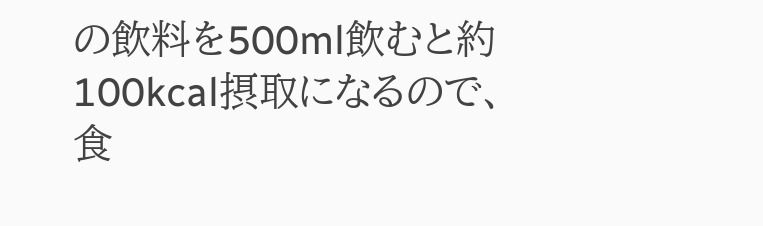の飲料を500ml飲むと約100kcal摂取になるので、食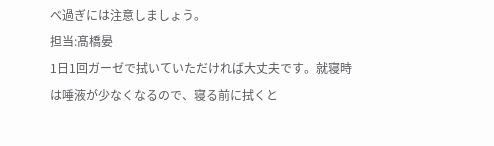べ過ぎには注意しましょう。
担当:髙橋晏
1日1回ガーゼで拭いていただければ大丈夫です。就寝時は唾液が少なくなるので、寝る前に拭くと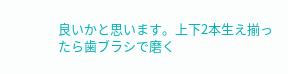良いかと思います。上下2本生え揃ったら歯ブラシで磨く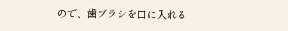ので、歯ブラシを口に入れる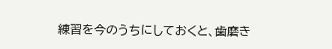練習を今のうちにしておくと、歯磨き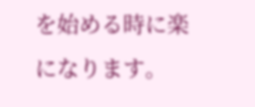を始める時に楽になります。